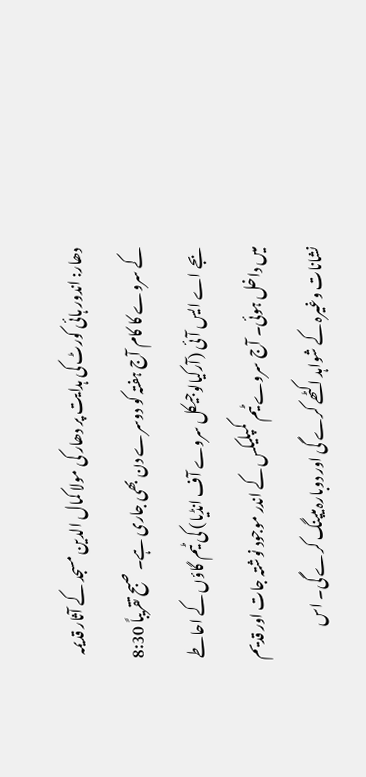دھار: اندور ہائی کورٹ کی ہدایت پر دھار کی مولا کمال الدین مسجد کے آثار قدیمہ کے سروے کا کام آج ہفتہ کو دوسرے دن بھی جاری ہے۔ صبح تقریباً 8:30 بجے اے ایس آئی (آرکیالوجیکل سروے آف انڈیا) کی ٹیم گاؤں کے احاطے میں داخل ہوئی۔ آج سروے ٹیم کمپلیکس کے اندر موجود نوشتہ جات اور قدیم نشانات وغیرہ کے شواہد اکٹھے کرے گی اور دوبارہ میپنگ کرے گی۔ اس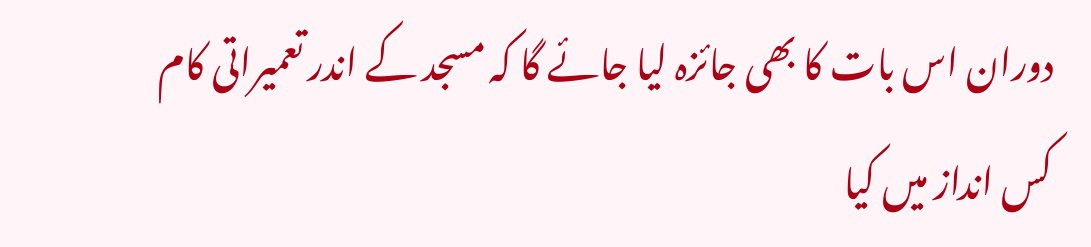دوران اس بات کا بھی جائزہ لیا جائے گا کہ مسجد کے اندر تعمیراتی کام کس انداز میں کیا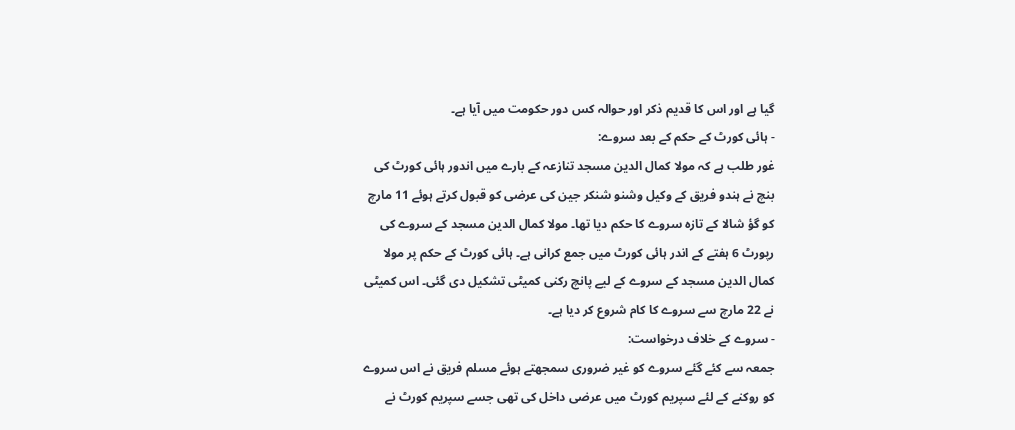گیا ہے اور اس کا قدیم ذکر اور حوالہ کس دور حکومت میں آیا ہے۔
- ہائی کورٹ کے حکم کے بعد سروے:
غور طلب ہے کہ مولا کمال الدین مسجد تنازعہ کے بارے میں اندور ہائی کورٹ کی بنچ نے ہندو فریق کے وکیل وشنو شنکر جین کی عرضی کو قبول کرتے ہوئے 11 مارچ کو گؤ شالا کے تازہ سروے کا حکم دیا تھا۔ مولا کمال الدین مسجد کے سروے کی رپورٹ 6 ہفتے کے اندر ہائی کورٹ میں جمع کرانی ہے۔ ہائی کورٹ کے حکم پر مولا کمال الدین مسجد کے سروے کے لیے پانچ رکنی کمیٹی تشکیل دی گئی۔ اس کمیٹی نے 22 مارچ سے سروے کا کام شروع کر دیا ہے۔
- سروے کے خلاف درخواست:
جمعہ سے کئے گئے سروے کو غیر ضروری سمجھتے ہوئے مسلم فریق نے اس سروے کو روکنے کے لئے سپریم کورٹ میں عرضی داخل کی تھی جسے سپریم کورٹ نے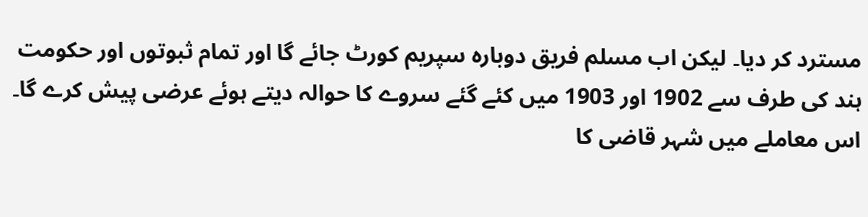مسترد کر دیا۔ لیکن اب مسلم فریق دوبارہ سپریم کورٹ جائے گا اور تمام ثبوتوں اور حکومت ہند کی طرف سے 1902 اور 1903 میں کئے گئے سروے کا حوالہ دیتے ہوئے عرضی پیش کرے گا۔ اس معاملے میں شہر قاضی کا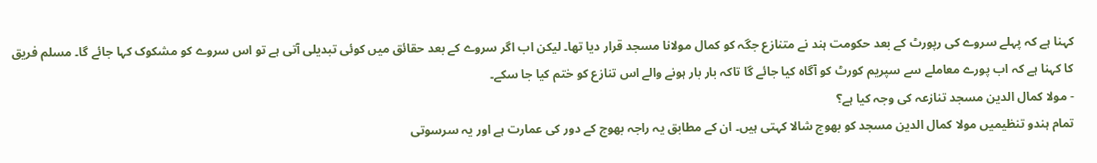کہنا ہے کہ پہلے سروے کی رپورٹ کے بعد حکومت ہند نے متنازع جگہ کو کمال مولانا مسجد قرار دیا تھا۔ لیکن اب اگر سروے کے بعد حقائق میں کوئی تبدیلی آتی ہے تو اس سروے کو مشکوک کہا جائے گا۔ مسلم فریق کا کہنا ہے کہ اب پورے معاملے سے سپریم کورٹ کو آگاہ کیا جائے گا تاکہ بار بار ہونے والے اس تنازع کو ختم کیا جا سکے۔
- مولا کمال الدین مسجد تنازعہ کی وجہ کیا ہے؟
تمام ہندو تنظیمیں مولا کمال الدین مسجد کو بھوج شالا کہتی ہیں۔ ان کے مطابق یہ راجہ بھوج کے دور کی عمارت ہے اور یہ سرسوتی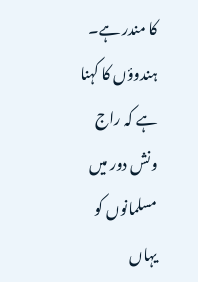کا مندر ہے۔ ہندوؤں کا کہنا ہے کہ راج ونش دور میں مسلمانوں کو یہاں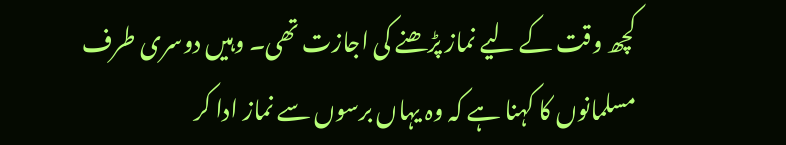کچھ وقت کے لیے نماز پڑھنے کی اجازت تھی۔ وہیں دوسری طرف مسلمانوں کا کہنا ہے کہ وہ یہاں برسوں سے نماز ادا کر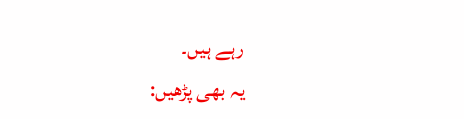رہے ہیں۔
یہ بھی پڑھیں: